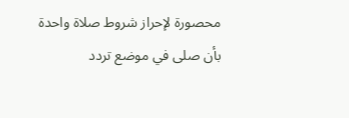محصورة لإحراز شروط صلاة واحدة بأن صلى في موضع تردد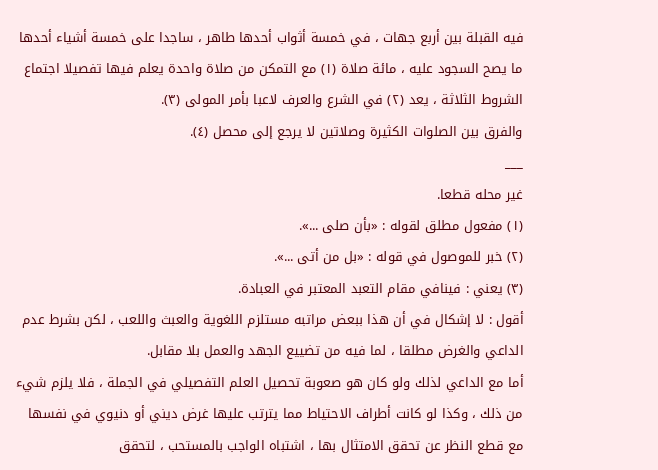فيه القبلة بين أربع جهات ، في خمسة أثواب أحدها طاهر ، ساجدا على خمسة أشياء أحدها ما يصح السجود عليه ، مائة صلاة (١) مع التمكن من صلاة واحدة يعلم فيها تفصيلا اجتماع الشروط الثلاثة ، يعد (٢) في الشرع والعرف لاعبا بأمر المولى (٣).
والفرق بين الصلوات الكثيرة وصلاتين لا يرجع إلى محصل (٤).
___
غير محله قطعا.
(١) مفعول مطلق لقوله : «بأن صلى ...».
(٢) خبر للموصول في قوله : «بل من أتى ...».
(٣) يعني : فينافي مقام التعبد المعتبر في العبادة.
أقول : لا إشكال في أن هذا ببعض مراتبه مستلزم اللغوية والعبث واللعب ، لكن بشرط عدم الداعي والغرض مطلقا ، لما فيه من تضييع الجهد والعمل بلا مقابل.
أما مع الداعي لذلك ولو كان هو صعوبة تحصيل العلم التفصيلي في الجملة ، فلا يلزم شيء من ذلك ، وكذا لو كانت أطراف الاحتياط مما يترتب عليها غرض ديني أو دنيوي في نفسها مع قطع النظر عن تحقق الامتثال بها ، اشتباه الواجب بالمستحب ، لتحقق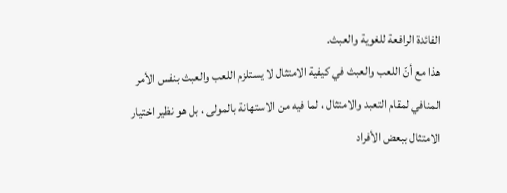الفائدة الرافعة للغوية والعبث.
هذا مع أنّ اللعب والعبث في كيفية الامتثال لا يستلزم اللعب والعبث بنفس الأمر المنافي لمقام التعبد والامتثال ، لما فيه من الاستهانة بالمولى ، بل هو نظير اختيار الامتثال ببعض الأفراد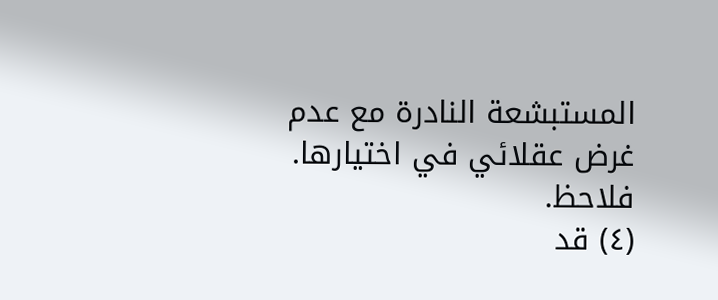المستبشعة النادرة مع عدم غرض عقلائي في اختيارها. فلاحظ.
(٤) قد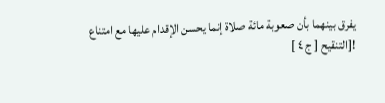يفرق بينهما بأن صعوبة مائة صلاة إنما يحسن الإقدام عليها مع امتناع
![التنقيح [ ج ٤ ]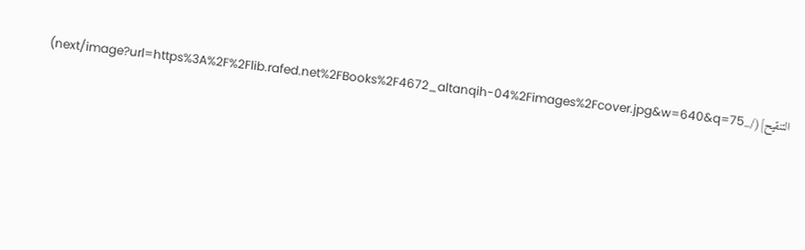التنقيح](/_next/image?url=https%3A%2F%2Flib.rafed.net%2FBooks%2F4672_altanqih-04%2Fimages%2Fcover.jpg&w=640&q=75)